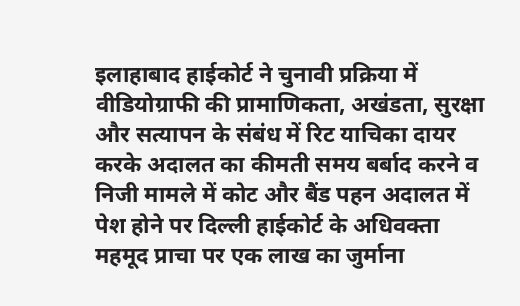इलाहाबाद हाईकोर्ट ने चुनावी प्रक्रिया में वीडियोग्राफी की प्रामाणिकता, अखंडता, सुरक्षा और सत्यापन के संबंध में रिट याचिका दायर करके अदालत का कीमती समय बर्बाद करने व निजी मामले में कोट और बैंड पहन अदालत में पेश होने पर दिल्ली हाईकोर्ट के अधिवक्ता महमूद प्राचा पर एक लाख का जुर्माना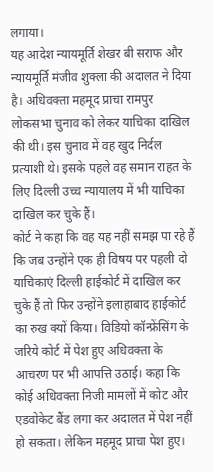लगाया।
यह आदेश न्यायमूर्ति शेखर बी सराफ और न्यायमूर्ति मंजीव शुक्ला की अदालत ने दिया है। अधिवक्ता महमूद प्राचा रामपुर लोकसभा चुनाव को लेकर याचिका दाखिल की थी। इस चुनाव में वह खुद निर्दल प्रत्याशी थे। इसके पहले वह समान राहत के लिए दिल्ली उच्च न्यायालय में भी याचिका दाखिल कर चुके हैं।
कोर्ट ने कहा कि वह यह नहीं समझ पा रहे हैं कि जब उन्होंने एक ही विषय पर पहली दो याचिकाएं दिल्ली हाईकोर्ट में दाखिल कर चुके हैं तो फिर उन्होंने इलाहाबाद हाईकोर्ट का रुख क्यों किया। विडियो कॉन्फ्रेंसिंग के जरिये कोर्ट में पेश हुए अधिवक्ता के आचरण पर भी आपत्ति उठाई। कहा कि कोई अधिवक्ता निजी मामलों में कोट और एडवोकेट बैंड लगा कर अदालत में पेश नहीं हो सकता। लेकिन महमूद प्राचा पेश हुए।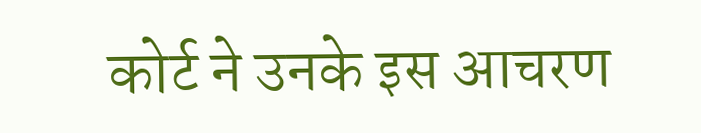कोर्ट ने उनके इस आचरण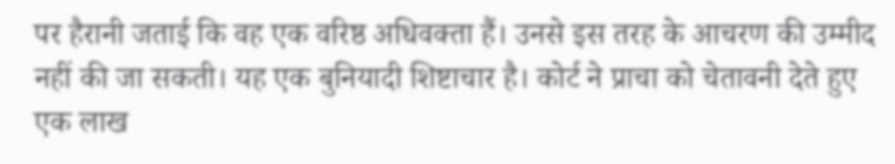पर हैरानी जताई कि वह एक वरिष्ठ अधिवक्ता हैं। उनसे इस तरह के आचरण की उम्मीद नहीं की जा सकती। यह एक बुनियादी शिष्टाचार है। कोर्ट ने प्राचा को चेतावनी देते हुए एक लाख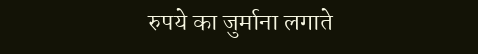रुपये का जुर्माना लगाते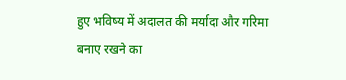हुए भविष्य में अदालत की मर्यादा और गरिमा बनाए रखने का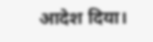आदेश दिया।